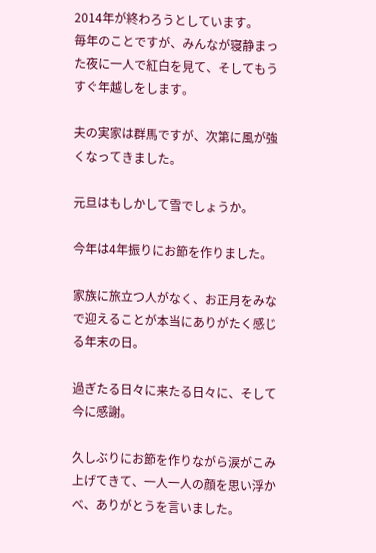2014年が終わろうとしています。
毎年のことですが、みんなが寝静まった夜に一人で紅白を見て、そしてもうすぐ年越しをします。

夫の実家は群馬ですが、次第に風が強くなってきました。

元旦はもしかして雪でしょうか。

今年は4年振りにお節を作りました。

家族に旅立つ人がなく、お正月をみなで迎えることが本当にありがたく感じる年末の日。

過ぎたる日々に来たる日々に、そして今に感謝。

久しぶりにお節を作りながら涙がこみ上げてきて、一人一人の顔を思い浮かべ、ありがとうを言いました。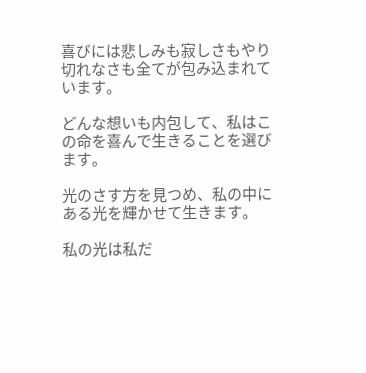喜びには悲しみも寂しさもやり切れなさも全てが包み込まれています。

どんな想いも内包して、私はこの命を喜んで生きることを選びます。

光のさす方を見つめ、私の中にある光を輝かせて生きます。

私の光は私だ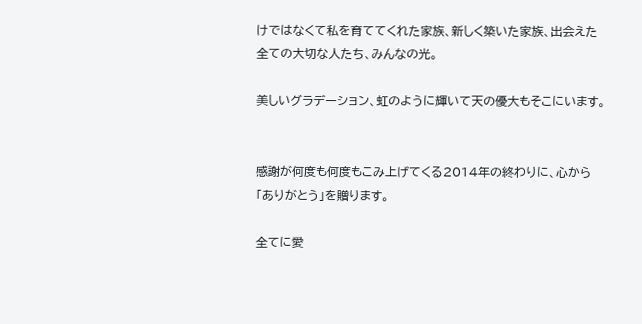けではなくて私を育ててくれた家族、新しく築いた家族、出会えた全ての大切な人たち、みんなの光。

美しいグラデーション、虹のように輝いて天の優大もそこにいます。


感謝が何度も何度もこみ上げてくる2014年の終わりに、心から「ありがとう」を贈ります。

全てに愛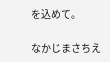を込めて。

なかじまさちえ